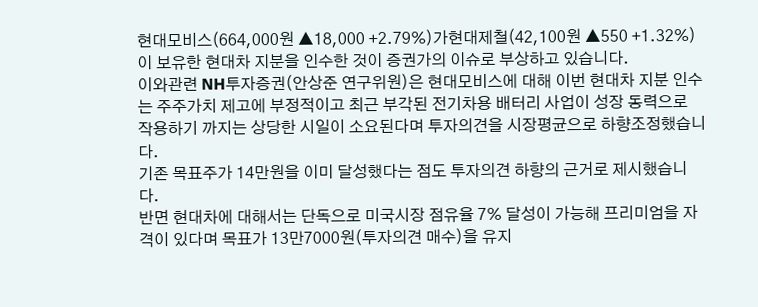현대모비스(664,000원 ▲18,000 +2.79%)가현대제철(42,100원 ▲550 +1.32%)이 보유한 현대차 지분을 인수한 것이 증권가의 이슈로 부상하고 있습니다.
이와관련 NH투자증권(안상준 연구위원)은 현대모비스에 대해 이번 현대차 지분 인수는 주주가치 제고에 부정적이고 최근 부각된 전기차용 배터리 사업이 성장 동력으로 작용하기 까지는 상당한 시일이 소요된다며 투자의견을 시장평균으로 하향조정했습니다.
기존 목표주가 14만원을 이미 달성했다는 점도 투자의견 하향의 근거로 제시했습니다.
반면 현대차에 대해서는 단독으로 미국시장 점유율 7% 달성이 가능해 프리미엄을 자격이 있다며 목표가 13만7000원(투자의견 매수)을 유지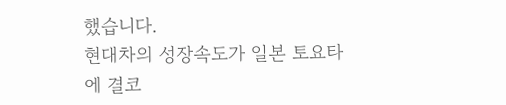했습니다.
현대차의 성장속도가 일본 토요타에 결코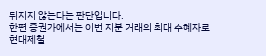뒤지지 않는다는 판단입니다.
한편 증권가에서는 이번 지분 거래의 최대 수혜자로 현대제철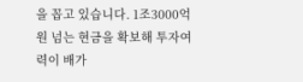을 꼽고 있습니다. 1조3000억원 넘는 현금을 확보해 투자여력이 배가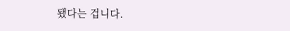됐다는 겁니다.